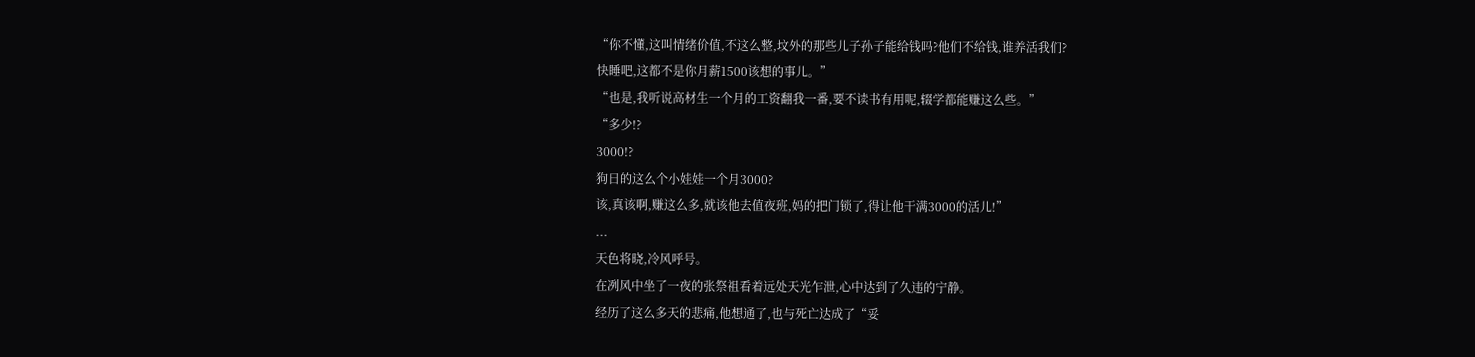“你不懂,这叫情绪价值,不这么整,坟外的那些儿子孙子能给钱吗?他们不给钱,谁养活我们?
快睡吧,这都不是你月薪1500该想的事儿。”
“也是,我听说高材生一个月的工资翻我一番,要不读书有用呢,辍学都能赚这么些。”
“多少!?
3000!?
狗日的这么个小娃娃一个月3000?
该,真该啊,赚这么多,就该他去值夜班,妈的把门锁了,得让他干满3000的活儿!”
...
天色将晓,冷风呼号。
在冽风中坐了一夜的张祭祖看着远处天光乍泄,心中达到了久违的宁静。
经历了这么多天的悲痛,他想通了,也与死亡达成了“妥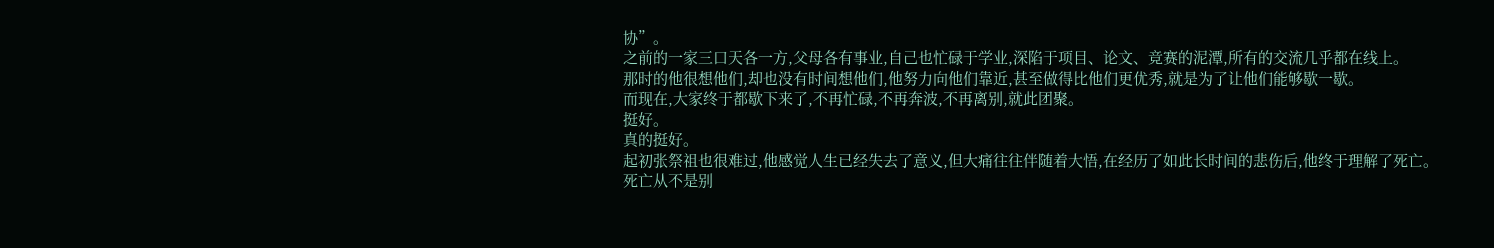协”。
之前的一家三口天各一方,父母各有事业,自己也忙碌于学业,深陷于项目、论文、竞赛的泥潭,所有的交流几乎都在线上。
那时的他很想他们,却也没有时间想他们,他努力向他们靠近,甚至做得比他们更优秀,就是为了让他们能够歇一歇。
而现在,大家终于都歇下来了,不再忙碌,不再奔波,不再离别,就此团聚。
挺好。
真的挺好。
起初张祭祖也很难过,他感觉人生已经失去了意义,但大痛往往伴随着大悟,在经历了如此长时间的悲伤后,他终于理解了死亡。
死亡从不是别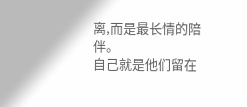离,而是最长情的陪伴。
自己就是他们留在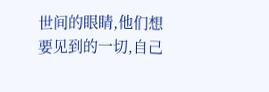世间的眼睛,他们想要见到的一切,自己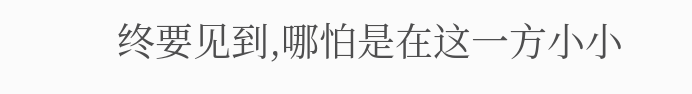终要见到,哪怕是在这一方小小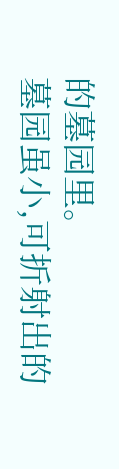的墓园里。
墓园虽小,可折射出的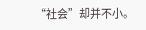“社会”却并不小。